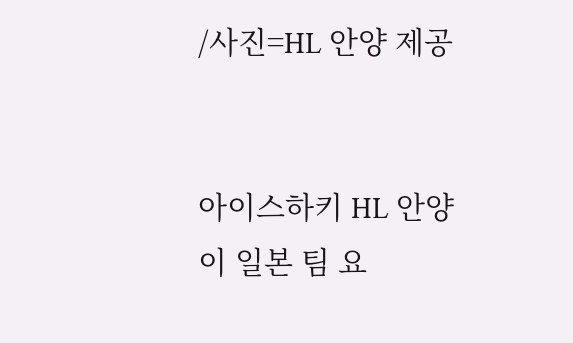/사진=HL 안양 제공


아이스하키 HL 안양이 일본 팀 요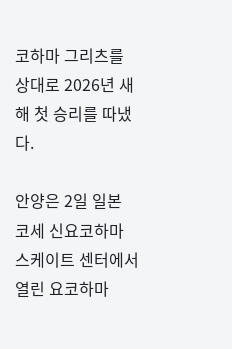코하마 그리츠를 상대로 2026년 새해 첫 승리를 따냈다.

안양은 2일 일본 코세 신요코하마 스케이트 센터에서 열린 요코하마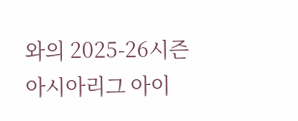와의 2025-26시즌 아시아리그 아이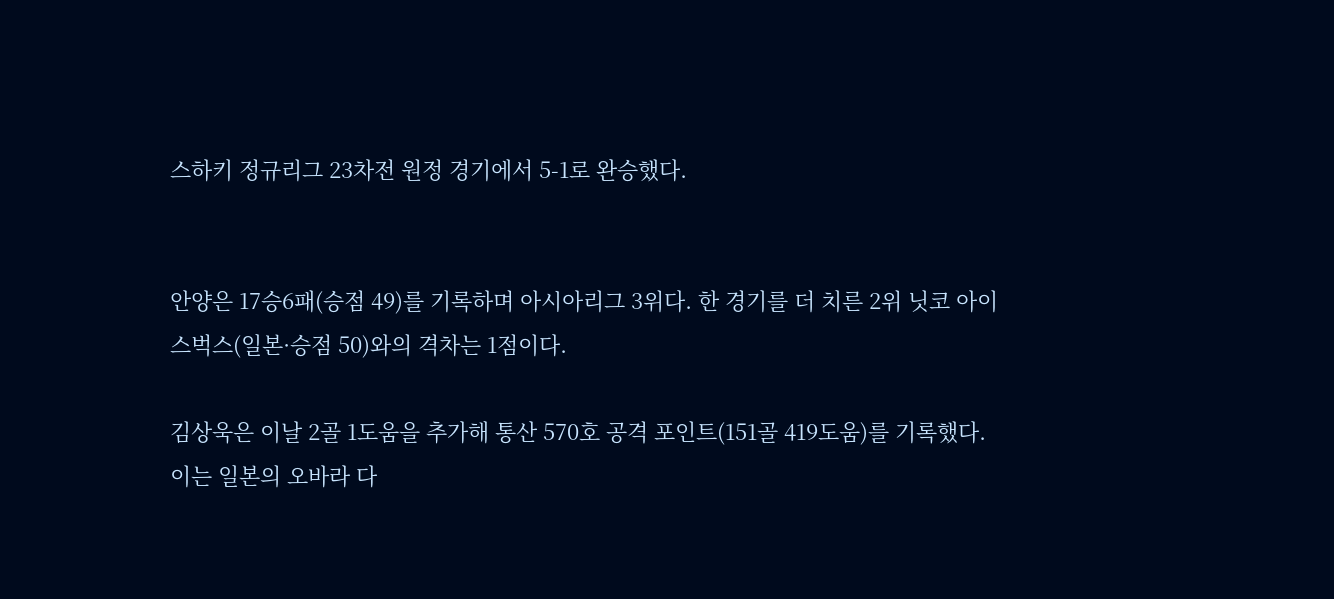스하키 정규리그 23차전 원정 경기에서 5-1로 완승했다.


안양은 17승6패(승점 49)를 기록하며 아시아리그 3위다. 한 경기를 더 치른 2위 닛코 아이스벅스(일본·승점 50)와의 격차는 1점이다.

김상욱은 이날 2골 1도움을 추가해 통산 570호 공격 포인트(151골 419도움)를 기록했다. 이는 일본의 오바라 다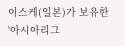이스케(일본)가 보유한 '아시아리그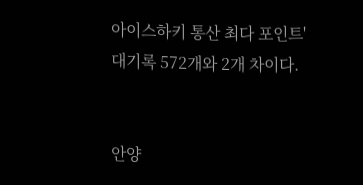아이스하키 통산 최다 포인트' 대기록 572개와 2개 차이다.


안양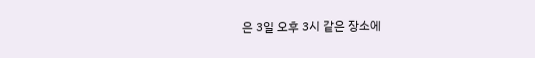은 3일 오후 3시 같은 장소에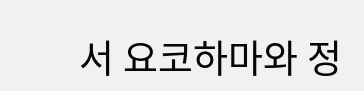서 요코하마와 정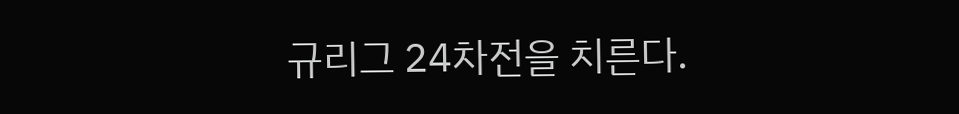규리그 24차전을 치른다.